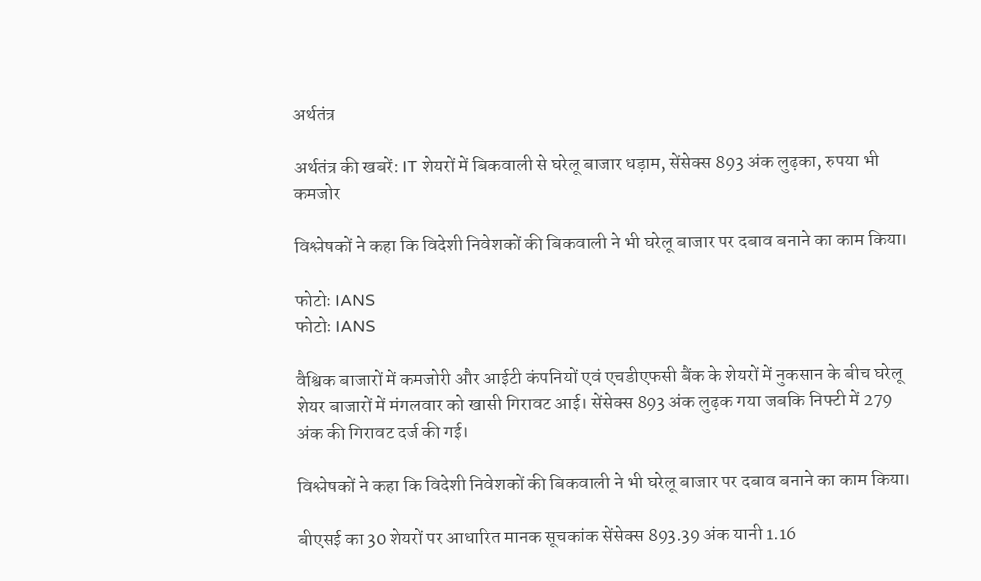अर्थतंत्र

अर्थतंत्र की खबरें: IT शेयरों में बिकवाली से घरेलू बाजार धड़ाम, सेंसेक्स 893 अंक लुढ़का, रुपया भी कमजोर

विश्लेषकों ने कहा कि विदेशी निवेशकों की बिकवाली ने भी घरेलू बाजार पर दबाव बनाने का काम किया।

फोटोः IANS
फोटोः IANS

वैश्विक बाजारों में कमजोरी और आईटी कंपनियों एवं एचडीएफसी बैंक के शेयरों में नुकसान के बीच घरेलू शेयर बाजारों में मंगलवार को खासी गिरावट आई। सेंसेक्स 893 अंक लुढ़क गया जबकि निफ्टी में 279 अंक की गिरावट दर्ज की गई।

विश्लेषकों ने कहा कि विदेशी निवेशकों की बिकवाली ने भी घरेलू बाजार पर दबाव बनाने का काम किया।

बीएसई का 30 शेयरों पर आधारित मानक सूचकांक सेंसेक्स 893.39 अंक यानी 1.16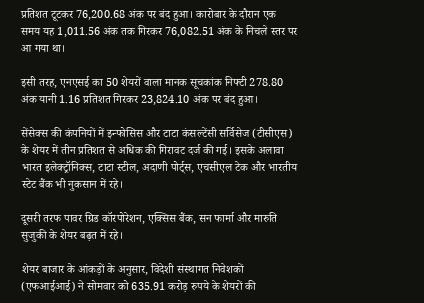प्रतिशत टूटकर 76,200.68 अंक पर बंद हुआ। कारोबार के दौरान एक समय यह 1,011.56 अंक तक गिरकर 76,082.51 अंक के निचले स्तर पर आ गया था।

इसी तरह, एनएसई का 50 शेयरों वाला मानक सूचकांक निफ्टी 278.80 अंक यानी 1.16 प्रतिशत गिरकर 23,824.10 अंक पर बंद हुआ।

सेंसेक्स की कंपनियों में इन्फोसिस और टाटा कंसल्टेंसी सर्विसेज (टीसीएस) के शेयर में तीन प्रतिशत से अधिक की गिरावट दर्ज की गई। इसके अलावा भारत इलेक्ट्रॉनिक्स, टाटा स्टील, अदाणी पोर्ट्स, एचसीएल टेक और भारतीय स्टेट बैंक भी नुकसान में रहे।

दूसरी तरफ पावर ग्रिड कॉरपोरेशन, एक्सिस बैंक, सन फार्मा और मारुति सुजुकी के शेयर बढ़त में रहे।

शेयर बाजार के आंकड़ों के अनुसार, विदेशी संस्थागत निवेशकों (एफआईआई) ने सोमवार को 635.91 करोड़ रुपये के शेयरों की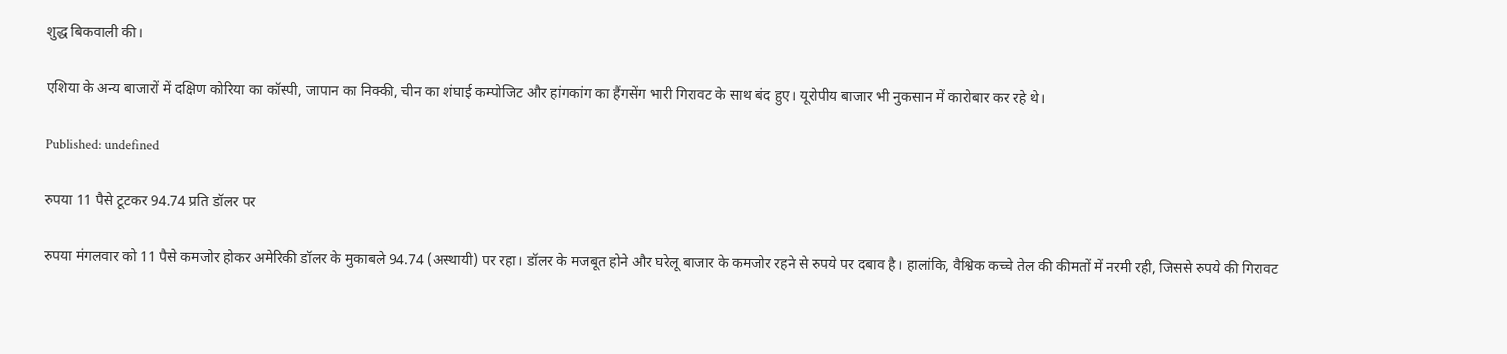शुद्ध बिकवाली की।

एशिया के अन्य बाजारों में दक्षिण कोरिया का कॉस्पी, जापान का निक्की, चीन का शंघाई कम्पोजिट और हांगकांग का हैंगसेंग भारी गिरावट के साथ बंद हुए। यूरोपीय बाजार भी नुकसान में कारोबार कर रहे थे।

Published: undefined

रुपया 11 पैसे टूटकर 94.74 प्रति डॉलर पर

रुपया मंगलवार को 11 पैसे कमजोर होकर अमेरिकी डॉलर के मुकाबले 94.74 (अस्थायी) पर रहा। डॉलर के मजबूत होने और घरेलू बाजार के कमजोर रहने से रुपये पर दबाव है। हालांकि, वैश्विक कच्चे तेल की कीमतों में नरमी रही, जिससे रुपये की गिरावट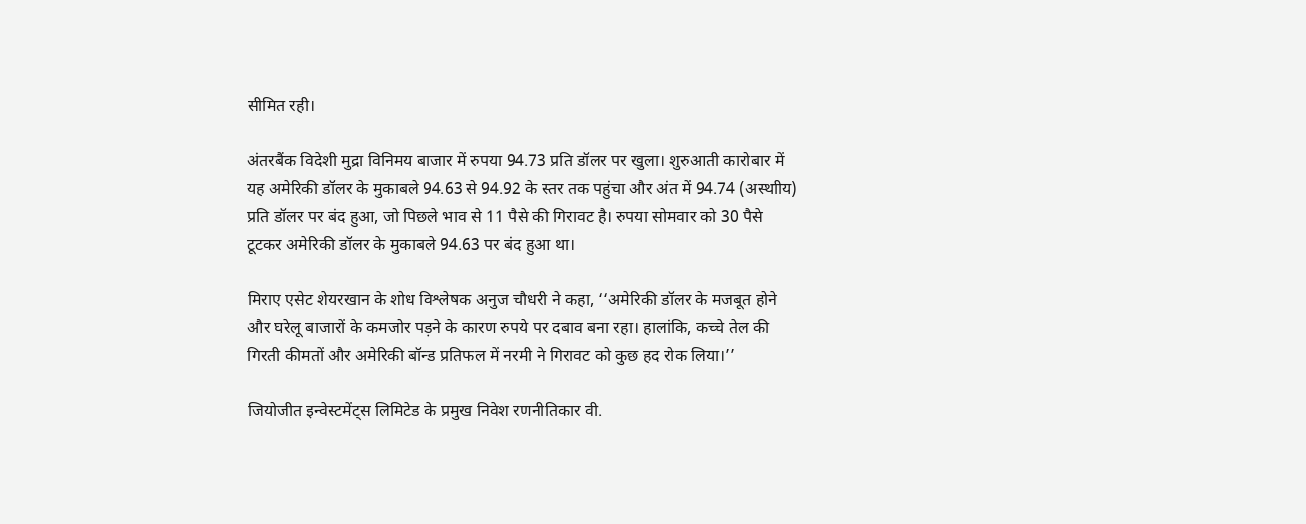सीमित रही।

अंतरबैंक विदेशी मुद्रा विनिमय बाजार में रुपया 94.73 प्रति डॉलर पर खुला। शुरुआती कारोबार में यह अमेरिकी डॉलर के मुकाबले 94.63 से 94.92 के स्तर तक पहुंचा और अंत में 94.74 (अस्थाीय) प्रति डॉलर पर बंद हुआ, जो पिछले भाव से 11 पैसे की गिरावट है। रुपया सोमवार को 30 पैसे टूटकर अमेरिकी डॉलर के मुकाबले 94.63 पर बंद हुआ था।

मिराए एसेट शेयरखान के शोध विश्लेषक अनुज चौधरी ने कहा, ‘‘अमेरिकी डॉलर के मजबूत होने और घरेलू बाजारों के कमजोर पड़ने के कारण रुपये पर दबाव बना रहा। हालांकि, कच्चे तेल की गिरती कीमतों और अमेरिकी बॉन्ड प्रतिफल में नरमी ने गिरावट को कुछ हद रोक लिया।’’

जियोजीत इन्वेस्टमेंट्स लिमिटेड के प्रमुख निवेश रणनीतिकार वी.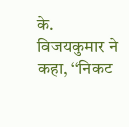के. विजयकुमार ने कहा, ‘‘निकट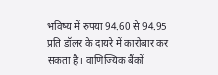भविष्य में रुपया 94.60 से 94.95 प्रति डॉलर के दायरे में कारोबार कर सकता है। वाणिज्यिक बैंकों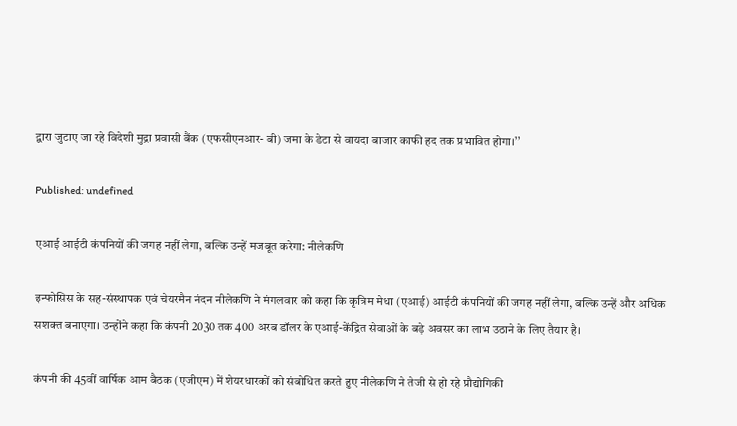द्वारा जुटाए जा रहे विदेशी मुद्रा प्रवासी बैंक (एफसीएनआर- बी) जमा के डेटा से वायदा बाजार काफी हद तक प्रभावित होगा।’’

Published: undefined

एआई आईटी कंपनियों की जगह नहीं लेगा, बल्कि उन्हें मजबूत करेगा: नीलेकणि

इन्फोसिस के सह-संस्थापक एवं चेयरमैन नंदन नीलेकणि ने मंगलवार को कहा कि कृत्रिम मेधा (एआई) आईटी कंपनियों की जगह नहीं लेगा, बल्कि उन्हें और अधिक सशक्त बनाएगा। उन्होंने कहा कि कंपनी 2030 तक 400 अरब डॉलर के एआई-केंद्रित सेवाओं के बड़े अवसर का लाभ उठाने के लिए तैयार है।

कंपनी की 45वीं वार्षिक आम बैठक (एजीएम) में शेयरधारकों को संबोधित करते हुए नीलेकणि ने तेजी से हो रहे प्रौद्योगिकी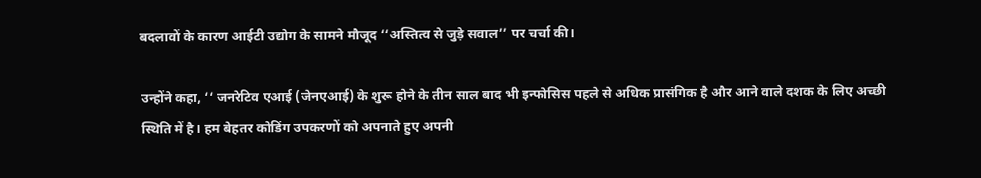बदलावों के कारण आईटी उद्योग के सामने मौजूद ‘‘अस्तित्व से जुड़े सवाल’’ पर चर्चा की।

उन्होंने कहा, ‘‘ जनरेटिव एआई (जेनएआई) के शुरू होने के तीन साल बाद भी इन्फोसिस पहले से अधिक प्रासंगिक है और आने वाले दशक के लिए अच्छी स्थिति में है। हम बेहतर कोडिंग उपकरणों को अपनाते हुए अपनी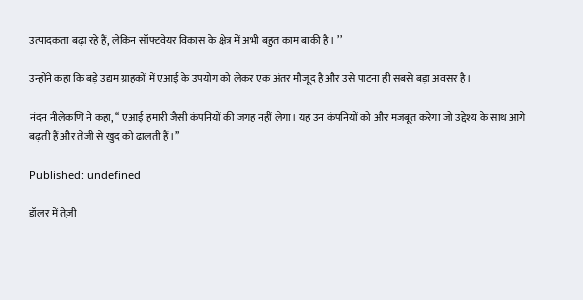उत्पादकता बढ़ा रहे हैं, लेकिन सॉफ्टवेयर विकास के क्षेत्र में अभी बहुत काम बाकी है। ’’

उन्होंने कहा कि बड़े उद्यम ग्राहकों में एआई के उपयोग को लेकर एक अंतर मौजूद है और उसे पाटना ही सबसे बड़ा अवसर है।

नंदन नीलेकणि ने कहा, ‘‘ एआई हमारी जैसी कंपनियों की जगह नहीं लेगा। यह उन कंपनियों को और मजबूत करेगा जो उद्देश्य के साथ आगे बढ़ती हैं और तेजी से खुद को ढालती हैं।’’

Published: undefined

डॉलर में तेज़ी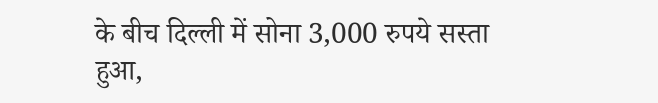के बीच दिल्ली में सोना 3,000 रुपये सस्ता हुआ,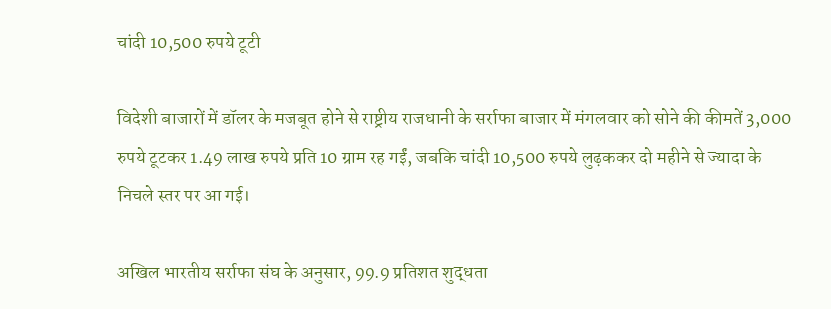चांदी 10,500 रुपये टूटी

विदेशी बाजारों में डॉलर के मजबूत होने से राष्ट्रीय राजधानी के सर्राफा बाजार में मंगलवार को सोने की कीमतें 3,000 रुपये टूटकर 1.49 लाख रुपये प्रति 10 ग्राम रह गईं, जबकि चांदी 10,500 रुपये लुढ़ककर दो महीने से ज्यादा के निचले स्तर पर आ गई।

अखिल भारतीय सर्राफा संघ के अनुसार, 99.9 प्रतिशत शुद्धता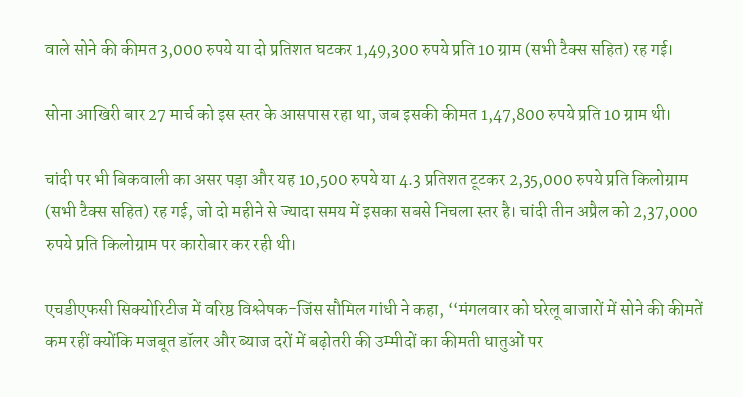वाले सोने की कीमत 3,000 रुपये या दो प्रतिशत घटकर 1,49,300 रुपये प्रति 10 ग्राम (सभी टैक्स सहित) रह गई।

सोना आखिरी बार 27 मार्च को इस स्तर के आसपास रहा था, जब इसकी कीमत 1,47,800 रुपये प्रति 10 ग्राम थी।

चांदी पर भी बिकवाली का असर पड़ा और यह 10,500 रुपये या 4.3 प्रतिशत टूटकर 2,35,000 रुपये प्रति किलोग्राम (सभी टैक्स सहित) रह गई, जो दो महीने से ज्यादा समय में इसका सबसे निचला स्तर है। चांदी तीन अप्रैल को 2,37,000 रुपये प्रति किलोग्राम पर कारोबार कर रही थी।

एचडीएफसी सिक्योरिटीज में वरिष्ठ विश्लेषक-जिंस सौमिल गांधी ने कहा, ‘‘मंगलवार को घरेलू बाजारों में सोने की कीमतें कम रहीं क्योंकि मजबूत डॉलर और ब्याज दरों में बढ़ोतरी की उम्मीदों का कीमती धातुओं पर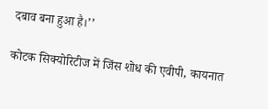दबाव बना हुआ है।’’

कोटक सिक्योरिटीज में जिंस शोध की एवीपी, कायनात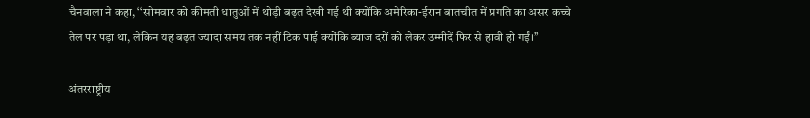चैनवाला ने कहा, ‘‘सोमवार को कीमती धातुओं में थोड़ी बढ़त देखी गई थी क्योंकि अमेरिका-ईरान बातचीत में प्रगति का असर कच्चे तेल पर पड़ा था, लेकिन यह बढ़त ज्यादा समय तक नहीं टिक पाई क्योंकि ब्याज दरों को लेकर उम्मीदें फिर से हावी हो गईं।’’

अंतरराष्ट्रीय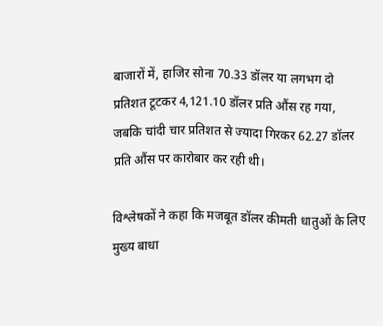बाजारों में, हाजिर सोना 70.33 डॉलर या लगभग दो प्रतिशत टूटकर 4,121.10 डॉलर प्रति औंस रह गया, जबकि चांदी चार प्रतिशत से ज्यादा गिरकर 62.27 डॉलर प्रति औंस पर कारोबार कर रही थी।

विश्लेषकों ने कहा कि मजबूत डॉलर कीमती धातुओं के लिए मुख्य बाधा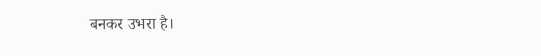बनकर उभरा है।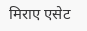मिराए एसेट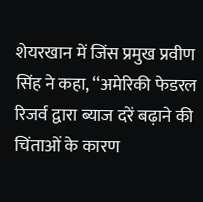शेयरखान में जिंस प्रमुख प्रवीण सिंह ने कहा, ‘‘अमेरिकी फेडरल रिजर्व द्वारा ब्याज दरें बढ़ाने की चिंताओं के कारण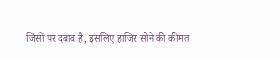जिंसों पर दबाव है, इसलिए हाजिर सोने की कीमत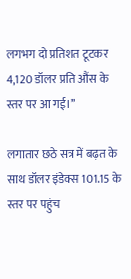लगभग दो प्रतिशत टूटकर 4,120 डॉलर प्रति औंस के स्तर पर आ गई।’’

लगातार छठे सत्र में बढ़त के साथ डॉलर इंडेक्स 101.15 के स्तर पर पहुंच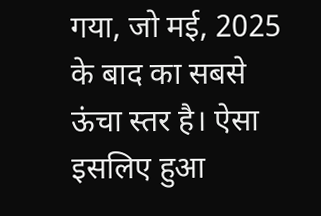गया, जो मई, 2025 के बाद का सबसे ऊंचा स्तर है। ऐसा इसलिए हुआ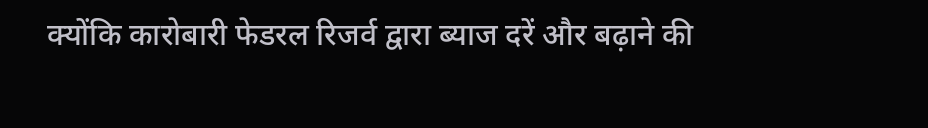क्योंकि कारोबारी फेडरल रिजर्व द्वारा ब्याज दरें और बढ़ाने की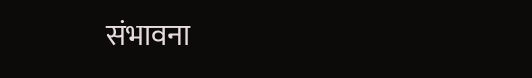संभावना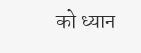को ध्यान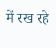में रख रहे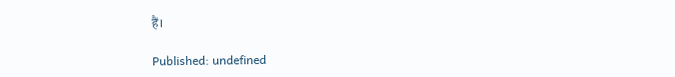हैं।

Published: undefined